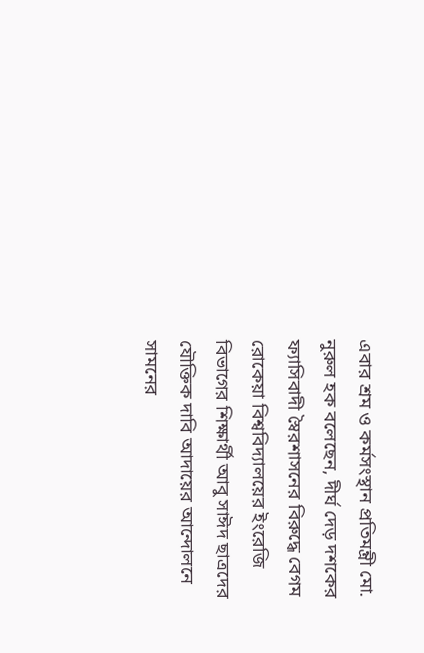এবার শ্রম ও কর্মসংস্থান প্রতিমন্ত্রী মো. নুরুল হক বলেছেন, দীর্ঘ দেড় দশকের ফ্যাসিবাদী স্বৈরশাসনের বিরুদ্ধে বেগম রোকেয়া বিশ্ববিদ্যালয়ের ইংরেজি বিভাগের শিক্ষার্থী আবু সাঈদ ছাত্রদের যৌক্তিক দাবি আদায়ের আন্দোলনে সামনের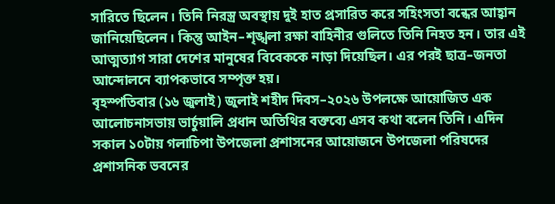সারিতে ছিলেন। তিনি নিরস্ত্র অবস্থায় দুই হাত প্রসারিত করে সহিংসতা বন্ধের আহ্বান জানিয়েছিলেন। কিন্তু আইন–শৃঙ্খলা রক্ষা বাহিনীর গুলিতে তিনি নিহত হন। তার এই আত্মত্যাগ সারা দেশের মানুষের বিবেককে নাড়া দিয়েছিল। এর পরই ছাত্র–জনতা আন্দোলনে ব্যাপকভাবে সম্পৃক্ত হয়।
বৃহস্পতিবার (১৬ জুলাই) জুলাই শহীদ দিবস–২০২৬ উপলক্ষে আয়োজিত এক আলোচনাসভায় ভার্চুয়ালি প্রধান অতিথির বক্তব্যে এসব কথা বলেন তিনি। এদিন সকাল ১০টায় গলাচিপা উপজেলা প্রশাসনের আয়োজনে উপজেলা পরিষদের প্রশাসনিক ভবনের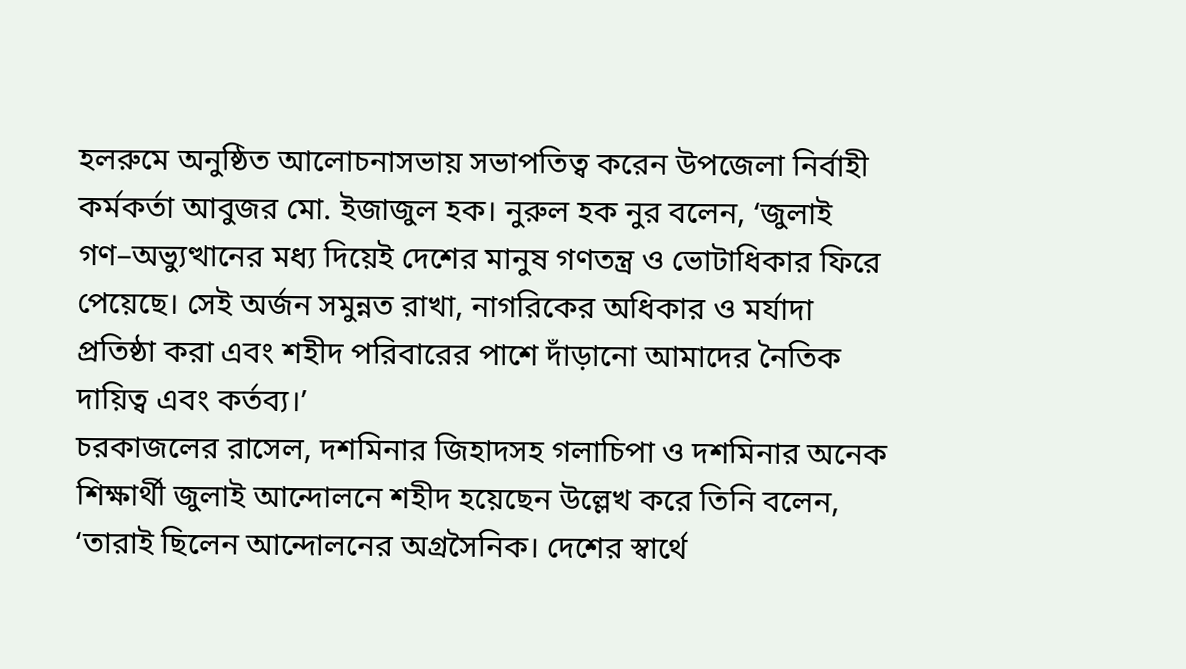হলরুমে অনুষ্ঠিত আলোচনাসভায় সভাপতিত্ব করেন উপজেলা নির্বাহী কর্মকর্তা আবুজর মো. ইজাজুল হক। নুরুল হক নুর বলেন, ‘জুলাই গণ–অভ্যুত্থানের মধ্য দিয়েই দেশের মানুষ গণতন্ত্র ও ভোটাধিকার ফিরে পেয়েছে। সেই অর্জন সমুন্নত রাখা, নাগরিকের অধিকার ও মর্যাদা প্রতিষ্ঠা করা এবং শহীদ পরিবারের পাশে দাঁড়ানো আমাদের নৈতিক দায়িত্ব এবং কর্তব্য।’
চরকাজলের রাসেল, দশমিনার জিহাদসহ গলাচিপা ও দশমিনার অনেক শিক্ষার্থী জুলাই আন্দোলনে শহীদ হয়েছেন উল্লেখ করে তিনি বলেন, ‘তারাই ছিলেন আন্দোলনের অগ্রসৈনিক। দেশের স্বার্থে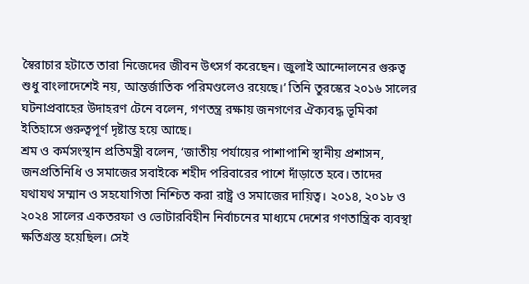স্বৈরাচার হটাতে তারা নিজেদের জীবন উৎসর্গ করেছেন। জুলাই আন্দোলনের গুরুত্ব শুধু বাংলাদেশেই নয়, আন্তর্জাতিক পরিমণ্ডলেও রয়েছে।’ তিনি তুরস্কের ২০১৬ সালের ঘটনাপ্রবাহের উদাহরণ টেনে বলেন, গণতন্ত্র রক্ষায় জনগণের ঐক্যবদ্ধ ভূমিকা ইতিহাসে গুরুত্বপূর্ণ দৃষ্টান্ত হয়ে আছে।
শ্রম ও কর্মসংস্থান প্রতিমন্ত্রী বলেন, ‘জাতীয় পর্যায়ের পাশাপাশি স্থানীয় প্রশাসন, জনপ্রতিনিধি ও সমাজের সবাইকে শহীদ পরিবারের পাশে দাঁড়াতে হবে। তাদের যথাযথ সম্মান ও সহযোগিতা নিশ্চিত করা রাষ্ট্র ও সমাজের দায়িত্ব। ২০১৪, ২০১৮ ও ২০২৪ সালের একতরফা ও ভোটারবিহীন নির্বাচনের মাধ্যমে দেশের গণতান্ত্রিক ব্যবস্থা ক্ষতিগ্রস্ত হয়েছিল। সেই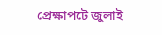প্রেক্ষাপটে জুলাই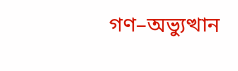গণ–অভ্যুত্থান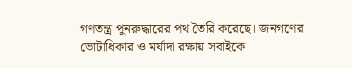গণতন্ত্র পুনরুদ্ধারের পথ তৈরি করেছে। জনগণের ভোটাধিকার ও মর্যাদা রক্ষায় সবাইকে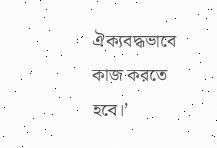ঐক্যবদ্ধভাবে কাজ করতে হবে।’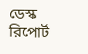ডেস্ক রিপোর্ট